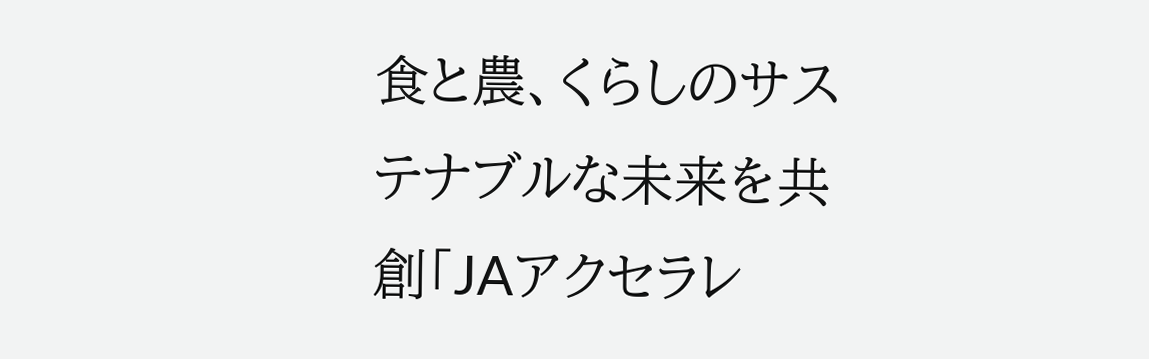食と農、くらしのサステナブルな未来を共創「JAアクセラレ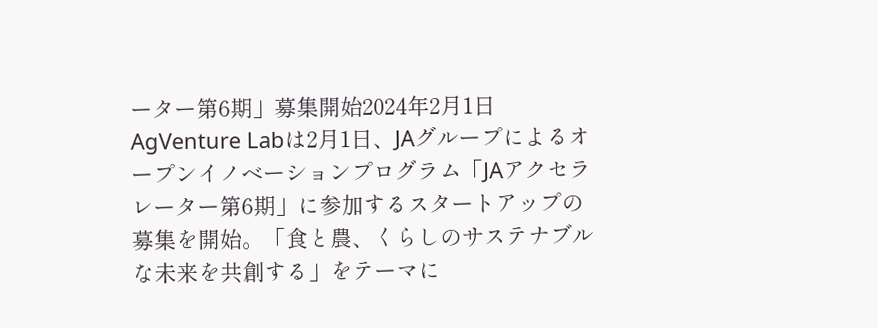ーター第6期」募集開始2024年2月1日
AgVenture Labは2月1日、JAグループによるオープンイノベーションプログラム「JAアクセラレーター第6期」に参加するスタートアップの募集を開始。「食と農、くらしのサステナブルな未来を共創する」をテーマに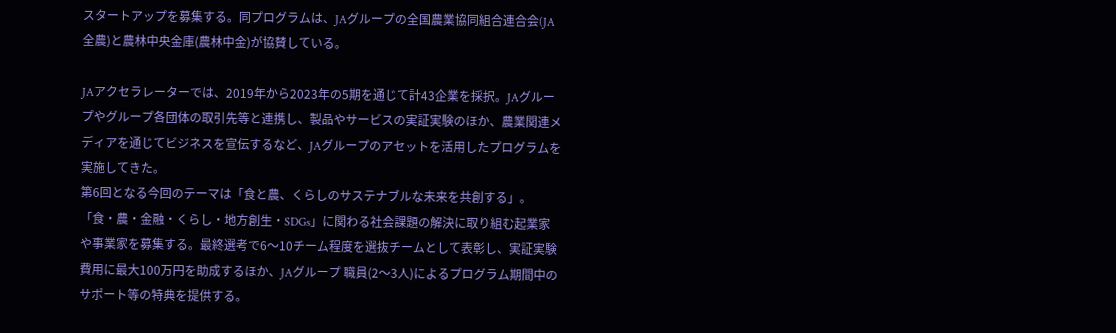スタートアップを募集する。同プログラムは、JAグループの全国農業協同組合連合会(JA全農)と農林中央金庫(農林中金)が協賛している。

JAアクセラレーターでは、2019年から2023年の5期を通じて計43企業を採択。JAグループやグループ各団体の取引先等と連携し、製品やサービスの実証実験のほか、農業関連メディアを通じてビジネスを宣伝するなど、JAグループのアセットを活用したプログラムを実施してきた。
第6回となる今回のテーマは「食と農、くらしのサステナブルな未来を共創する」。「食・農・金融・くらし・地方創生・SDGs」に関わる社会課題の解決に取り組む起業家や事業家を募集する。最終選考で6〜10チーム程度を選抜チームとして表彰し、実証実験費用に最大100万円を助成するほか、JAグループ 職員(2〜3人)によるプログラム期間中のサポート等の特典を提供する。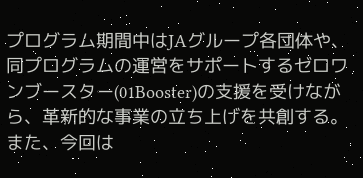プログラム期間中はJAグループ各団体や、同プログラムの運営をサポートするゼロワンブースター(01Booster)の支援を受けながら、革新的な事業の立ち上げを共創する。また、今回は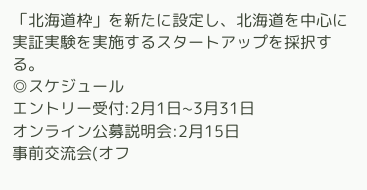「北海道枠」を新たに設定し、北海道を中心に実証実験を実施するスタートアップを採択する。
◎スケジュール
エントリー受付:2月1日~3月31日
オンライン公募説明会:2月15日
事前交流会(オフ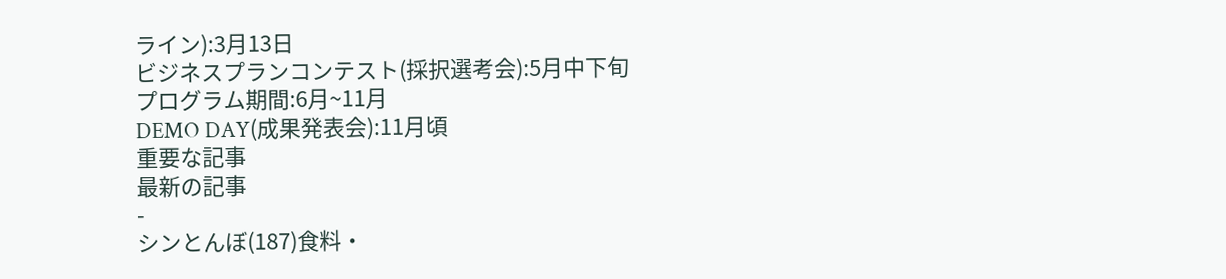ライン):3月13日
ビジネスプランコンテスト(採択選考会):5月中下旬
プログラム期間:6月~11月
DEMO DAY(成果発表会):11月頃
重要な記事
最新の記事
-
シンとんぼ(187)食料・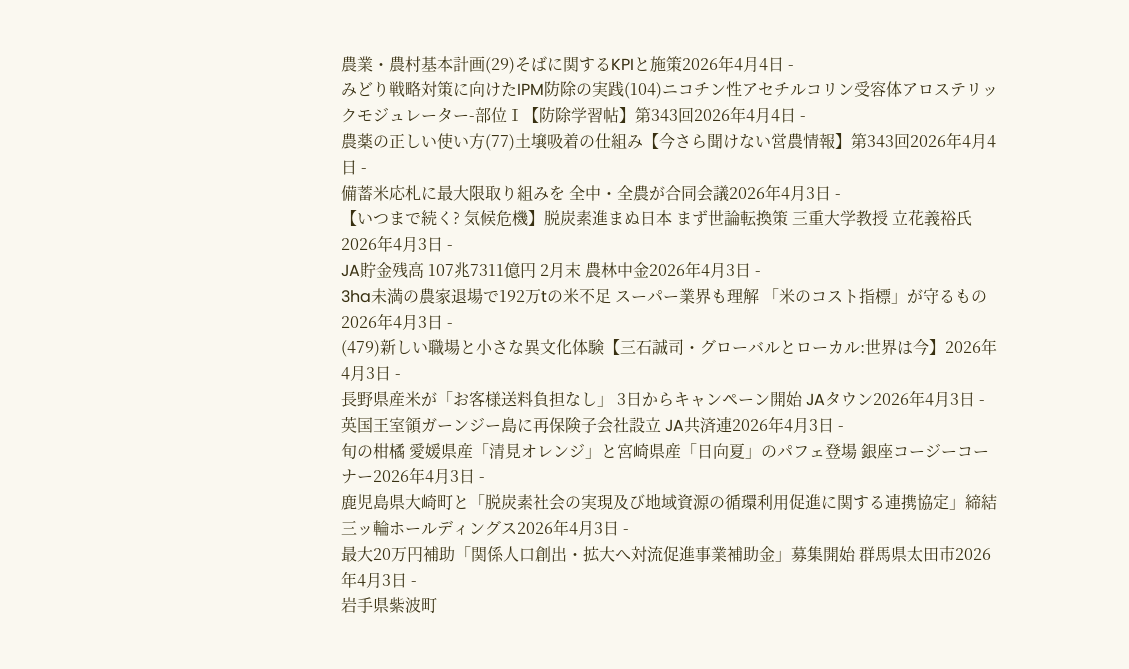農業・農村基本計画(29)そばに関するKPIと施策2026年4月4日 -
みどり戦略対策に向けたIPM防除の実践(104)ニコチン性アセチルコリン受容体アロステリックモジュレーター-部位Ⅰ【防除学習帖】第343回2026年4月4日 -
農薬の正しい使い方(77)土壌吸着の仕組み【今さら聞けない営農情報】第343回2026年4月4日 -
備蓄米応札に最大限取り組みを 全中・全農が合同会議2026年4月3日 -
【いつまで続く? 気候危機】脱炭素進まぬ日本 まず世論転換策 三重大学教授 立花義裕氏2026年4月3日 -
JA貯金残高 107兆7311億円 2月末 農林中金2026年4月3日 -
3ha未満の農家退場で192万tの米不足 スーパー業界も理解 「米のコスト指標」が守るもの2026年4月3日 -
(479)新しい職場と小さな異文化体験【三石誠司・グローバルとローカル:世界は今】2026年4月3日 -
長野県産米が「お客様送料負担なし」 3日からキャンペーン開始 JAタウン2026年4月3日 -
英国王室領ガーンジー島に再保険子会社設立 JA共済連2026年4月3日 -
旬の柑橘 愛媛県産「清見オレンジ」と宮崎県産「日向夏」のパフェ登場 銀座コージーコーナー2026年4月3日 -
鹿児島県大崎町と「脱炭素社会の実現及び地域資源の循環利用促進に関する連携協定」締結 三ッ輪ホールディングス2026年4月3日 -
最大20万円補助「関係人口創出・拡大へ対流促進事業補助金」募集開始 群馬県太田市2026年4月3日 -
岩手県紫波町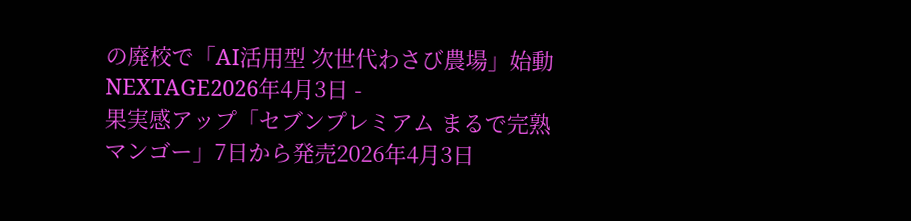の廃校で「AI活用型 次世代わさび農場」始動 NEXTAGE2026年4月3日 -
果実感アップ「セブンプレミアム まるで完熟マンゴー」7日から発売2026年4月3日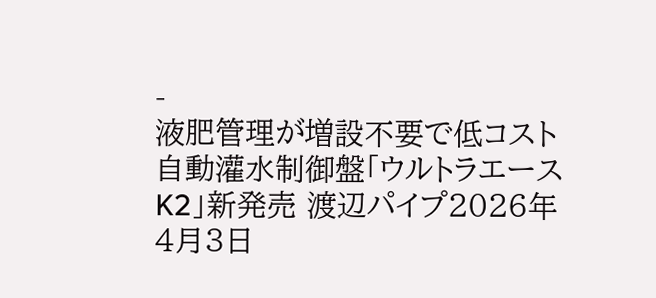-
液肥管理が増設不要で低コスト 自動灌水制御盤「ウルトラエースK2」新発売 渡辺パイプ2026年4月3日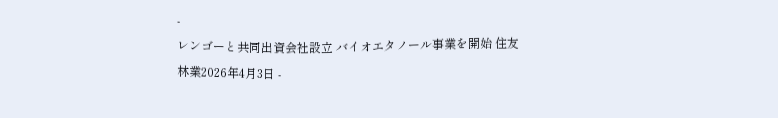-
レンゴーと共同出資会社設立 バイオエタノール事業を開始 住友林業2026年4月3日 -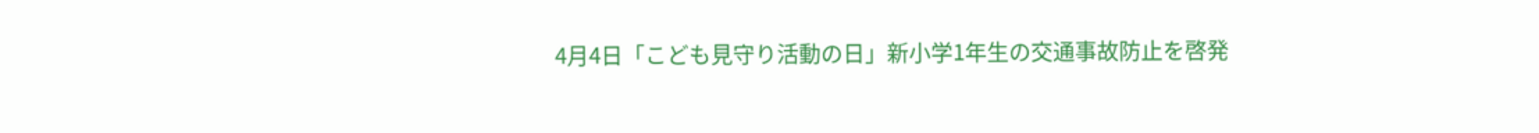4月4日「こども見守り活動の日」新小学1年生の交通事故防止を啓発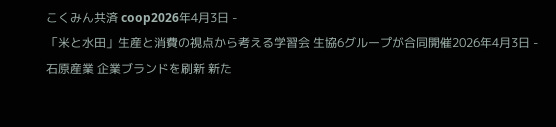こくみん共済 coop2026年4月3日 -
「米と水田」生産と消費の視点から考える学習会 生協6グループが合同開催2026年4月3日 -
石原産業 企業ブランドを刷新 新た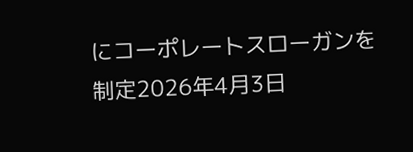にコーポレートスローガンを制定2026年4月3日